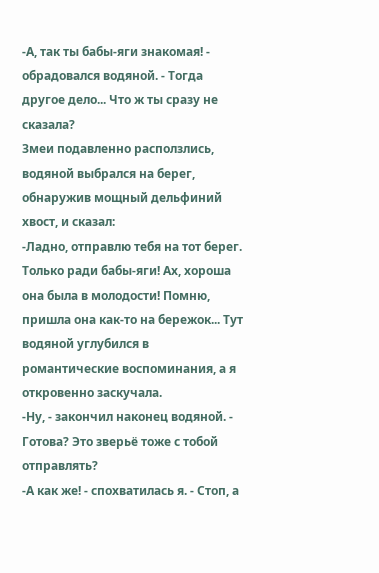-А, так ты бабы-яги знакомая! - обрадовался водяной. - Тогда другое дело... Что ж ты сразу не сказала?
Змеи подавленно расползлись, водяной выбрался на берег, обнаружив мощный дельфиний хвост, и сказал:
-Ладно, отправлю тебя на тот берег. Только ради бабы-яги! Ах, хороша она была в молодости! Помню, пришла она как-то на бережок... Тут водяной углубился в романтические воспоминания, а я откровенно заскучала.
-Ну, - закончил наконец водяной. - Готова? Это зверьё тоже с тобой отправлять?
-А как же! - спохватилась я. - Стоп, а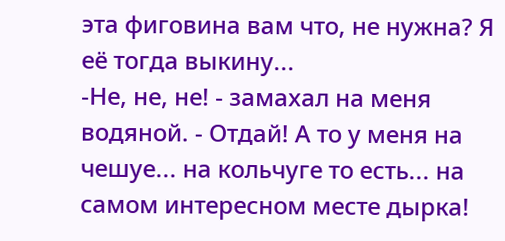эта фиговина вам что, не нужна? Я её тогда выкину...
-Не, не, не! - замахал на меня водяной. - Отдай! А то у меня на чешуе... на кольчуге то есть... на самом интересном месте дырка!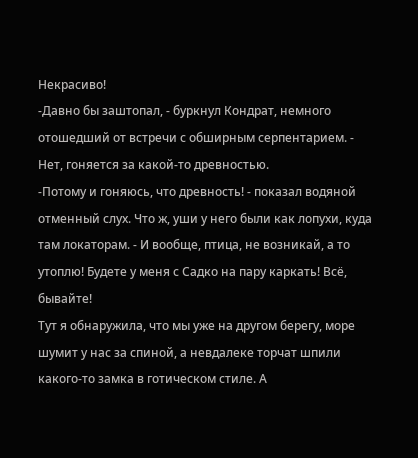Некрасиво!
-Давно бы заштопал, - буркнул Кондрат, немного отошедший от встречи с обширным серпентарием. - Нет, гоняется за какой-то древностью.
-Потому и гоняюсь, что древность! - показал водяной отменный слух. Что ж, уши у него были как лопухи, куда там локаторам. - И вообще, птица, не возникай, а то утоплю! Будете у меня с Садко на пару каркать! Всё, бывайте!
Тут я обнаружила, что мы уже на другом берегу, море шумит у нас за спиной, а невдалеке торчат шпили какого-то замка в готическом стиле. А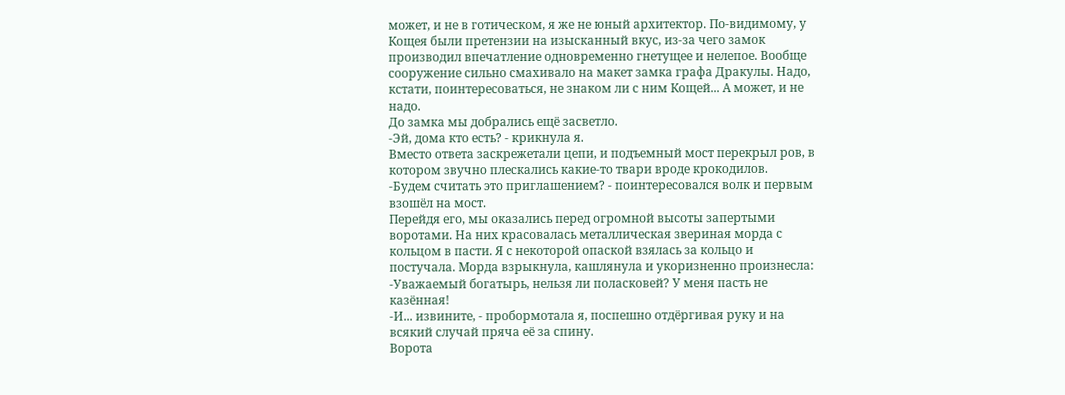может, и не в готическом, я же не юный архитектор. По-видимому, у Кощея были претензии на изысканный вкус, из-за чего замок производил впечатление одновременно гнетущее и нелепое. Вообще сооружение сильно смахивало на макет замка графа Дракулы. Надо, кстати, поинтересоваться, не знаком ли с ним Кощей... А может, и не надо.
До замка мы добрались ещё засветло.
-Эй, дома кто есть? - крикнула я.
Вместо ответа заскрежетали цепи, и подъемный мост перекрыл ров, в котором звучно плескались какие-то твари вроде крокодилов.
-Будем считать это приглашением? - поинтересовался волк и первым взошёл на мост.
Перейдя его, мы оказались перед огромной высоты запертыми воротами. На них красовалась металлическая звериная морда с кольцом в пасти. Я с некоторой опаской взялась за кольцо и постучала. Морда взрыкнула, кашлянула и укоризненно произнесла:
-Уважаемый богатырь, нельзя ли поласковей? У меня пасть не казённая!
-И... извините, - пробормотала я, поспешно отдёргивая руку и на всякий случай пряча её за спину.
Ворота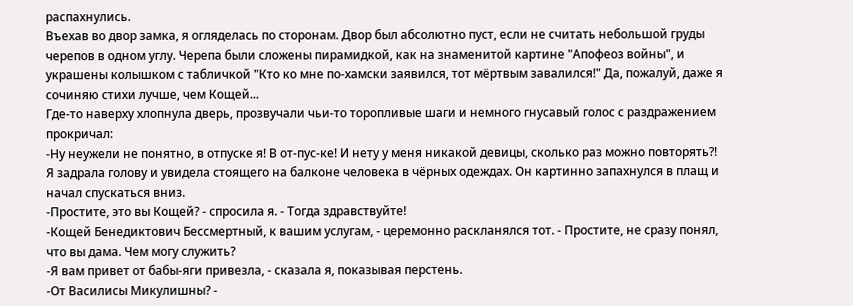распахнулись.
Въехав во двор замка, я огляделась по сторонам. Двор был абсолютно пуст, если не считать небольшой груды черепов в одном углу. Черепа были сложены пирамидкой, как на знаменитой картине "Апофеоз войны", и украшены колышком с табличкой "Кто ко мне по-хамски заявился, тот мёртвым завалился!" Да, пожалуй, даже я сочиняю стихи лучше, чем Кощей...
Где-то наверху хлопнула дверь, прозвучали чьи-то торопливые шаги и немного гнусавый голос с раздражением прокричал:
-Ну неужели не понятно, в отпуске я! В от-пус-ке! И нету у меня никакой девицы, сколько раз можно повторять?!
Я задрала голову и увидела стоящего на балконе человека в чёрных одеждах. Он картинно запахнулся в плащ и начал спускаться вниз.
-Простите, это вы Кощей? - спросила я. - Тогда здравствуйте!
-Кощей Бенедиктович Бессмертный, к вашим услугам, - церемонно раскланялся тот. - Простите, не сразу понял, что вы дама. Чем могу служить?
-Я вам привет от бабы-яги привезла, - сказала я, показывая перстень.
-От Василисы Микулишны? -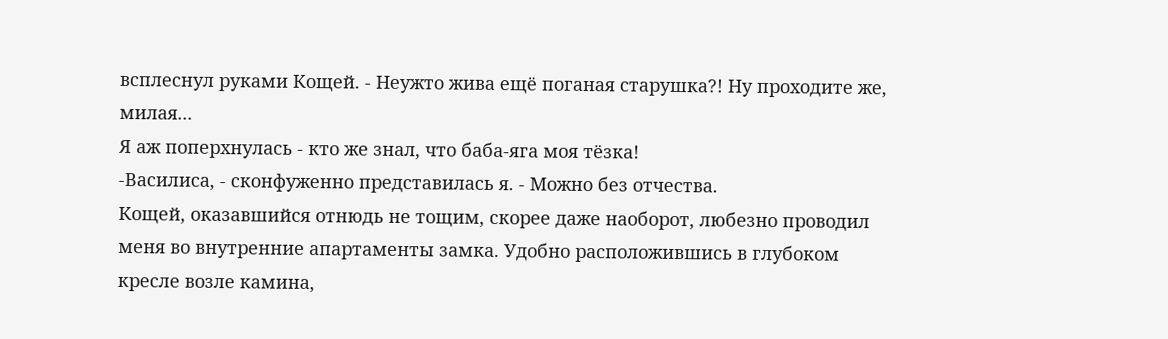всплеснул руками Кощей. - Неужто жива ещё поганая старушка?! Ну проходите же, милая...
Я аж поперхнулась - кто же знал, что баба-яга моя тёзка!
-Василиса, - сконфуженно представилась я. - Можно без отчества.
Кощей, оказавшийся отнюдь не тощим, скорее даже наоборот, любезно проводил меня во внутренние апартаменты замка. Удобно расположившись в глубоком кресле возле камина,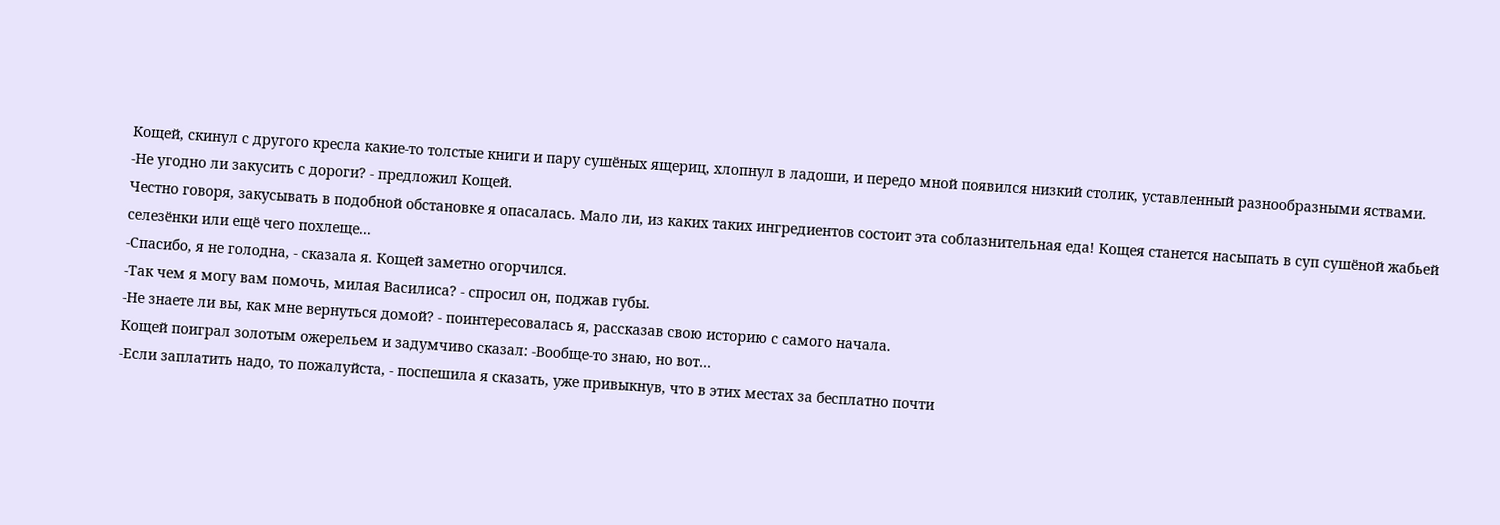Кощей, скинул с другого кресла какие-то толстые книги и пару сушёных ящериц, хлопнул в ладоши, и передо мной появился низкий столик, уставленный разнообразными яствами.
-Не угодно ли закусить с дороги? - предложил Кощей.
Честно говоря, закусывать в подобной обстановке я опасалась. Мало ли, из каких таких ингредиентов состоит эта соблазнительная еда! Кощея станется насыпать в суп сушёной жабьей селезёнки или ещё чего похлеще...
-Спасибо, я не голодна, - сказала я. Кощей заметно огорчился.
-Так чем я могу вам помочь, милая Василиса? - спросил он, поджав губы.
-Не знаете ли вы, как мне вернуться домой? - поинтересовалась я, рассказав свою историю с самого начала.
Кощей поиграл золотым ожерельем и задумчиво сказал: -Вообще-то знаю, но вот...
-Если заплатить надо, то пожалуйста, - поспешила я сказать, уже привыкнув, что в этих местах за бесплатно почти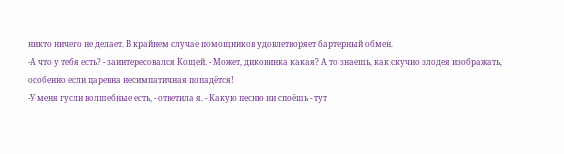никто ничего не делает. В крайнем случае помощников удовлетворяет бартерный обмен.
-А что у тебя есть? - заинтересовался Кощей. - Может, диковинка какая? А то знаешь, как скучно злодея изображать, особенно если царевна несимпатичная попадётся!
-У меня гусли волшебные есть, - ответила я. - Какую песню ни споёшь - тут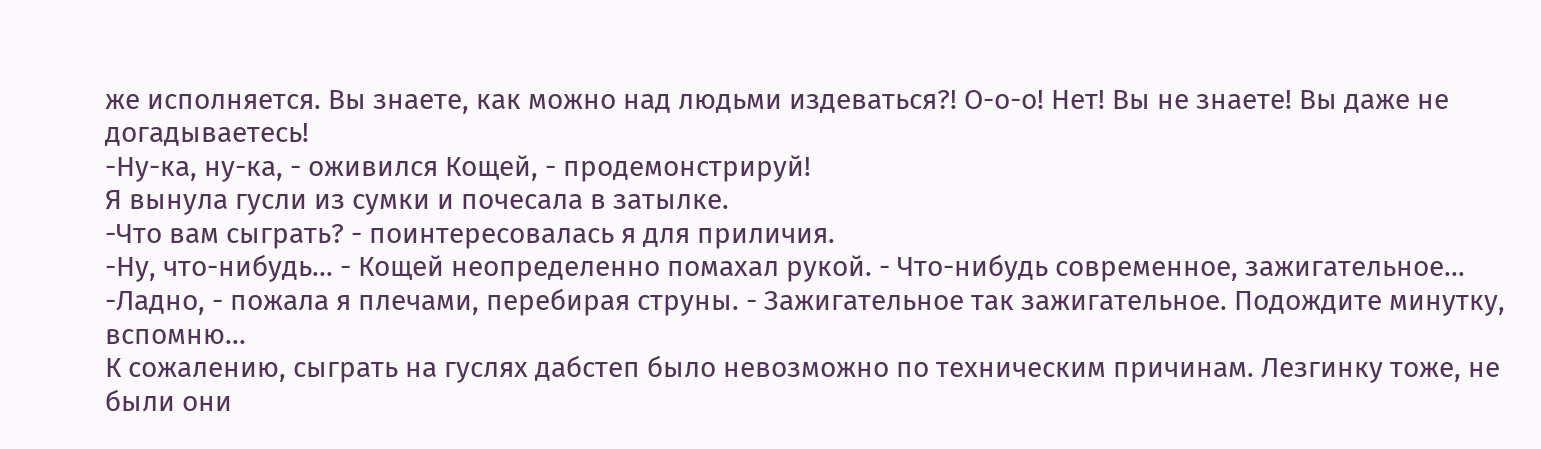же исполняется. Вы знаете, как можно над людьми издеваться?! О-о-о! Нет! Вы не знаете! Вы даже не догадываетесь!
-Ну-ка, ну-ка, - оживился Кощей, - продемонстрируй!
Я вынула гусли из сумки и почесала в затылке.
-Что вам сыграть? - поинтересовалась я для приличия.
-Ну, что-нибудь... - Кощей неопределенно помахал рукой. - Что-нибудь современное, зажигательное...
-Ладно, - пожала я плечами, перебирая струны. - Зажигательное так зажигательное. Подождите минутку, вспомню...
К сожалению, сыграть на гуслях дабстеп было невозможно по техническим причинам. Лезгинку тоже, не были они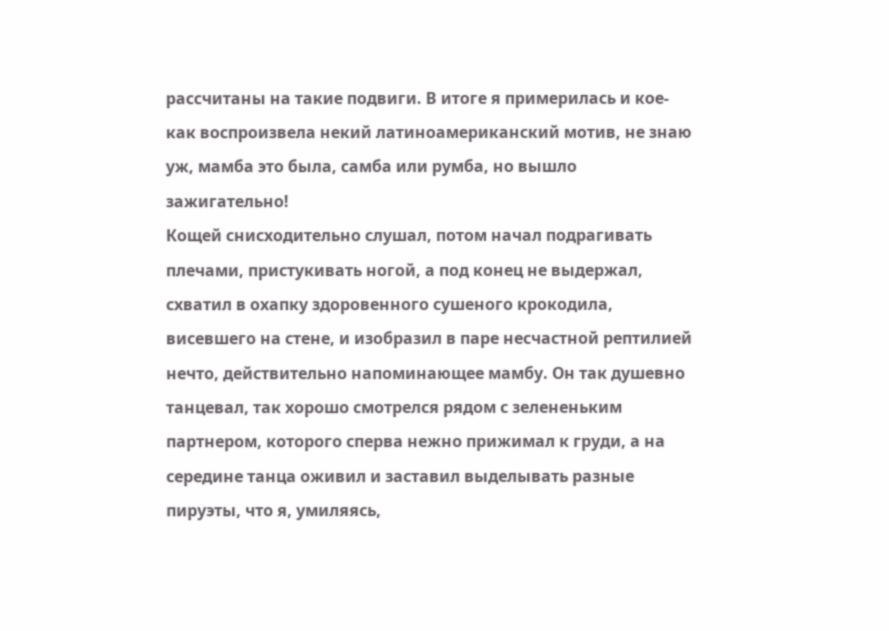рассчитаны на такие подвиги. В итоге я примерилась и кое-как воспроизвела некий латиноамериканский мотив, не знаю уж, мамба это была, самба или румба, но вышло зажигательно!
Кощей снисходительно слушал, потом начал подрагивать плечами, пристукивать ногой, а под конец не выдержал, схватил в охапку здоровенного сушеного крокодила, висевшего на стене, и изобразил в паре несчастной рептилией нечто, действительно напоминающее мамбу. Он так душевно танцевал, так хорошо смотрелся рядом с зелененьким партнером, которого сперва нежно прижимал к груди, а на середине танца оживил и заставил выделывать разные пируэты, что я, умиляясь,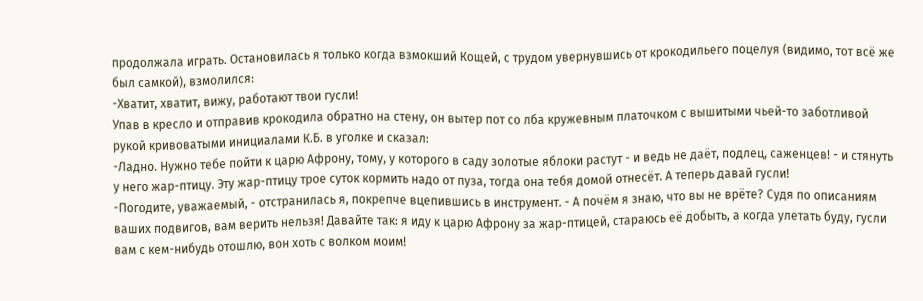продолжала играть. Остановилась я только когда взмокший Кощей, с трудом увернувшись от крокодильего поцелуя (видимо, тот всё же был самкой), взмолился:
-Хватит, хватит, вижу, работают твои гусли!
Упав в кресло и отправив крокодила обратно на стену, он вытер пот со лба кружевным платочком с вышитыми чьей-то заботливой рукой кривоватыми инициалами К.Б. в уголке и сказал:
-Ладно. Нужно тебе пойти к царю Афрону, тому, у которого в саду золотые яблоки растут - и ведь не даёт, подлец, саженцев! - и стянуть у него жар-птицу. Эту жар-птицу трое суток кормить надо от пуза, тогда она тебя домой отнесёт. А теперь давай гусли!
-Погодите, уважаемый, - отстранилась я, покрепче вцепившись в инструмент. - А почём я знаю, что вы не врёте? Судя по описаниям ваших подвигов, вам верить нельзя! Давайте так: я иду к царю Афрону за жар-птицей, стараюсь её добыть, а когда улетать буду, гусли вам с кем-нибудь отошлю, вон хоть с волком моим!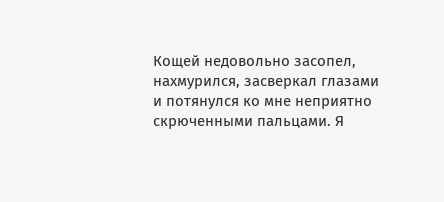Кощей недовольно засопел, нахмурился, засверкал глазами и потянулся ко мне неприятно скрюченными пальцами. Я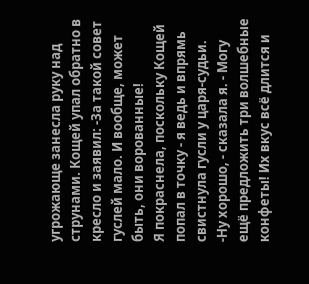угрожающе занесла руку над струнами. Кощей упал обратно в кресло и заявил: -За такой совет гуслей мало. И вообще, может быть, они ворованные!
Я покраснела, поскольку Кощей попал в точку - я ведь и впрямь свистнула гусли у царя-судьи.
-Ну хорошо, - сказала я. - Могу ещё предложить три волшебные конфеты! Их вкус всё длится и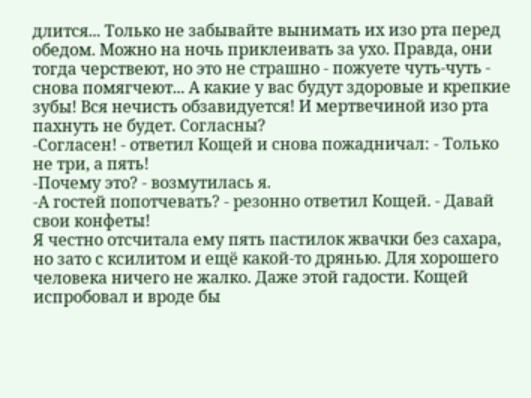длится... Только не забывайте вынимать их изо рта перед обедом. Можно на ночь приклеивать за ухо. Правда, они тогда черствеют, но это не страшно - пожуете чуть-чуть - снова помягчеют... А какие у вас будут здоровые и крепкие зубы! Вся нечисть обзавидуется! И мертвечиной изо рта пахнуть не будет. Согласны?
-Согласен! - ответил Кощей и снова пожадничал: - Только не три, а пять!
-Почему это? - возмутилась я.
-А гостей попотчевать? - резонно ответил Кощей. - Давай свои конфеты!
Я честно отсчитала ему пять пастилок жвачки без сахара, но зато с ксилитом и ещё какой-то дрянью. Для хорошего человека ничего не жалко. Даже этой гадости. Кощей испробовал и вроде бы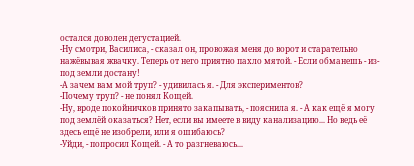остался доволен дегустацией.
-Ну смотри, Василиса, - сказал он, провожая меня до ворот и старательно нажёвывая жвачку. Теперь от него приятно пахло мятой. - Если обманешь - из-под земли достану!
-А зачем вам мой труп? - удивилась я. - Для экспериментов?
-Почему труп? - не понял Кощей.
-Ну, вроде покойничков принято закапывать, - пояснила я. - А как ещё я могу под землёй оказаться? Нет, если вы имеете в виду канализацию... Но ведь её здесь ещё не изобрели, или я ошибаюсь?
-Уйди, - попросил Кощей. - А то разгневаюсь...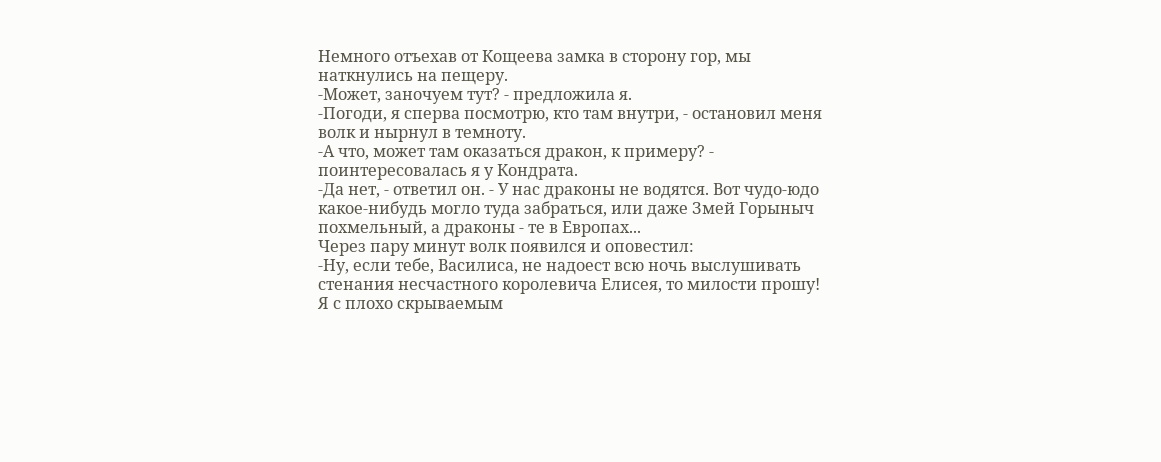Немного отъехав от Кощеева замка в сторону гор, мы наткнулись на пещеру.
-Может, заночуем тут? - предложила я.
-Погоди, я сперва посмотрю, кто там внутри, - остановил меня волк и нырнул в темноту.
-А что, может там оказаться дракон, к примеру? - поинтересовалась я у Кондрата.
-Да нет, - ответил он. - У нас драконы не водятся. Вот чудо-юдо какое-нибудь могло туда забраться, или даже Змей Горыныч похмельный, а драконы - те в Европах...
Через пару минут волк появился и оповестил:
-Ну, если тебе, Василиса, не надоест всю ночь выслушивать стенания несчастного королевича Елисея, то милости прошу!
Я с плохо скрываемым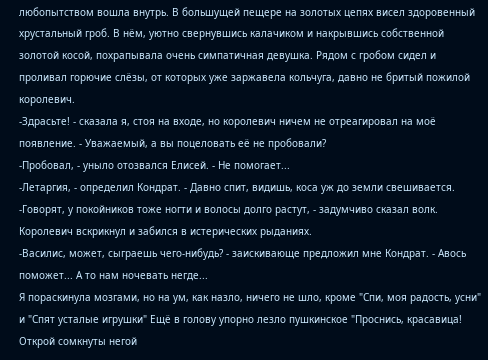любопытством вошла внутрь. В большущей пещере на золотых цепях висел здоровенный хрустальный гроб. В нём, уютно свернувшись калачиком и накрывшись собственной золотой косой, похрапывала очень симпатичная девушка. Рядом с гробом сидел и проливал горючие слёзы, от которых уже заржавела кольчуга, давно не бритый пожилой королевич.
-Здрасьте! - сказала я, стоя на входе, но королевич ничем не отреагировал на моё появление. - Уважаемый, а вы поцеловать её не пробовали?
-Пробовал, - уныло отозвался Елисей. - Не помогает...
-Летаргия, - определил Кондрат. - Давно спит, видишь, коса уж до земли свешивается.
-Говорят, у покойников тоже ногти и волосы долго растут, - задумчиво сказал волк.
Королевич вскрикнул и забился в истерических рыданиях.
-Василис, может, сыграешь чего-нибудь? - заискивающе предложил мне Кондрат. - Авось поможет... А то нам ночевать негде...
Я пораскинула мозгами, но на ум, как назло, ничего не шло, кроме "Спи, моя радость, усни" и "Спят усталые игрушки" Ещё в голову упорно лезло пушкинское "Проснись, красавица! Открой сомкнуты негой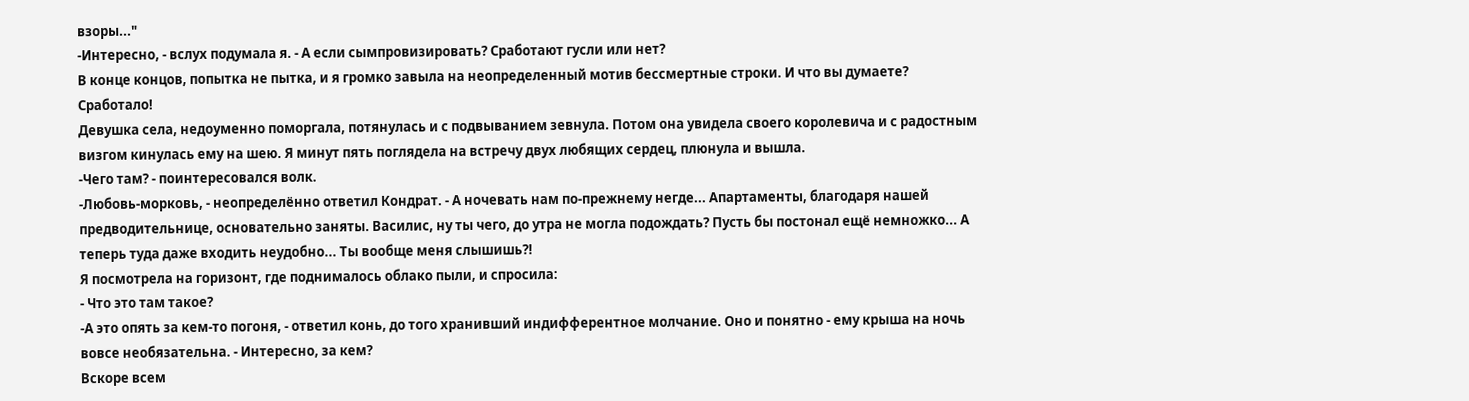взоры..."
-Интересно, - вслух подумала я. - А если сымпровизировать? Сработают гусли или нет?
В конце концов, попытка не пытка, и я громко завыла на неопределенный мотив бессмертные строки. И что вы думаете? Сработало!
Девушка села, недоуменно поморгала, потянулась и с подвыванием зевнула. Потом она увидела своего королевича и с радостным визгом кинулась ему на шею. Я минут пять поглядела на встречу двух любящих сердец, плюнула и вышла.
-Чего там? - поинтересовался волк.
-Любовь-морковь, - неопределённо ответил Кондрат. - А ночевать нам по-прежнему негде... Апартаменты, благодаря нашей предводительнице, основательно заняты. Василис, ну ты чего, до утра не могла подождать? Пусть бы постонал ещё немножко... А теперь туда даже входить неудобно... Ты вообще меня слышишь?!
Я посмотрела на горизонт, где поднималось облако пыли, и спросила:
- Что это там такое?
-А это опять за кем-то погоня, - ответил конь, до того хранивший индифферентное молчание. Оно и понятно - ему крыша на ночь вовсе необязательна. - Интересно, за кем?
Вскоре всем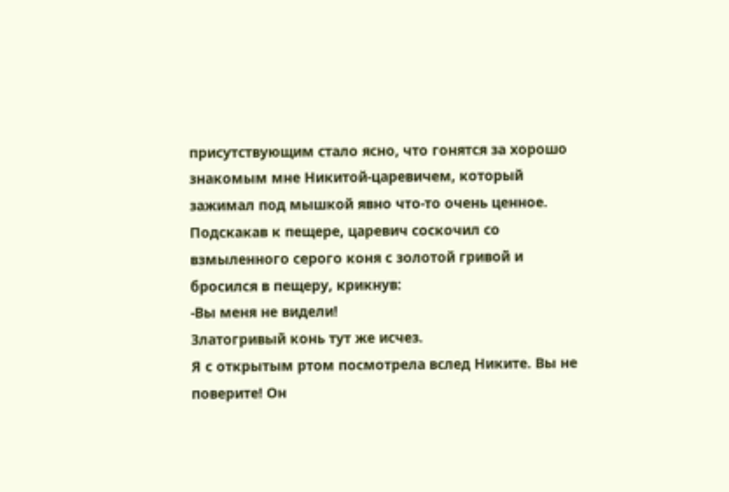присутствующим стало ясно, что гонятся за хорошо знакомым мне Никитой-царевичем, который зажимал под мышкой явно что-то очень ценное. Подскакав к пещере, царевич соскочил со взмыленного серого коня с золотой гривой и бросился в пещеру, крикнув:
-Вы меня не видели!
Златогривый конь тут же исчез.
Я с открытым ртом посмотрела вслед Никите. Вы не поверите! Он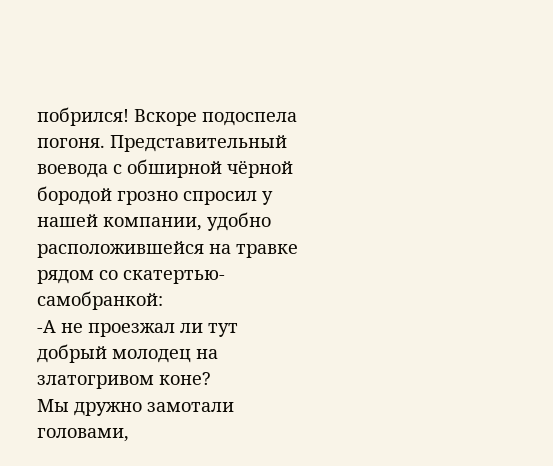побрился! Вскоре подоспела погоня. Представительный воевода с обширной чёрной бородой грозно спросил у нашей компании, удобно расположившейся на травке рядом со скатертью-самобранкой:
-А не проезжал ли тут добрый молодец на златогривом коне?
Мы дружно замотали головами,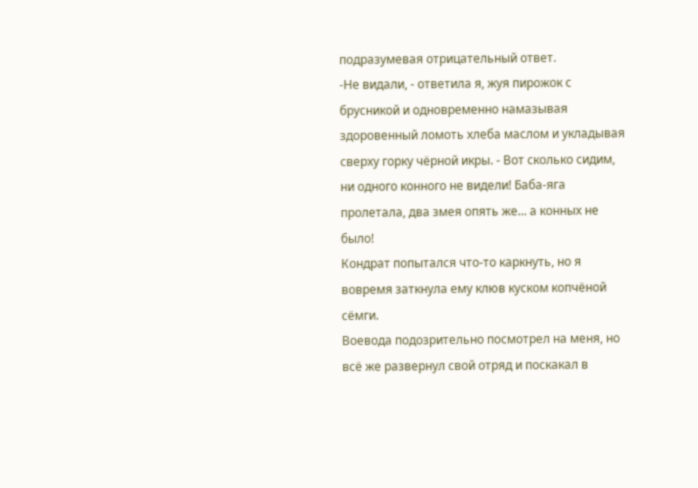подразумевая отрицательный ответ.
-Не видали, - ответила я, жуя пирожок с брусникой и одновременно намазывая здоровенный ломоть хлеба маслом и укладывая сверху горку чёрной икры. - Вот сколько сидим, ни одного конного не видели! Баба-яга пролетала, два змея опять же... а конных не было!
Кондрат попытался что-то каркнуть, но я вовремя заткнула ему клюв куском копчёной сёмги.
Воевода подозрительно посмотрел на меня, но всё же развернул свой отряд и поскакал в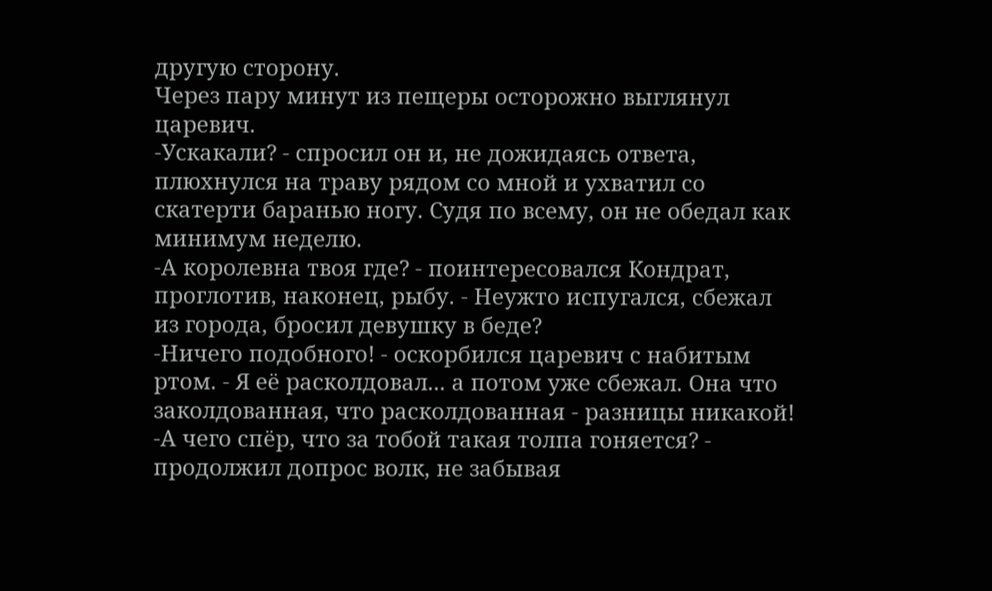другую сторону.
Через пару минут из пещеры осторожно выглянул царевич.
-Ускакали? - спросил он и, не дожидаясь ответа, плюхнулся на траву рядом со мной и ухватил со скатерти баранью ногу. Судя по всему, он не обедал как минимум неделю.
-А королевна твоя где? - поинтересовался Кондрат, проглотив, наконец, рыбу. - Неужто испугался, сбежал из города, бросил девушку в беде?
-Ничего подобного! - оскорбился царевич с набитым ртом. - Я её расколдовал... а потом уже сбежал. Она что заколдованная, что расколдованная - разницы никакой!
-А чего спёр, что за тобой такая толпа гоняется? - продолжил допрос волк, не забывая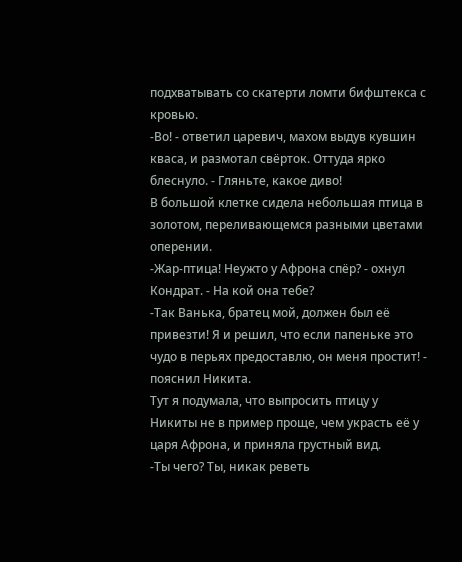подхватывать со скатерти ломти бифштекса с кровью.
-Во! - ответил царевич, махом выдув кувшин кваса, и размотал свёрток. Оттуда ярко блеснуло. - Гляньте, какое диво!
В большой клетке сидела небольшая птица в золотом, переливающемся разными цветами оперении.
-Жар-птица! Неужто у Афрона спёр? - охнул Кондрат. - На кой она тебе?
-Так Ванька, братец мой, должен был её привезти! Я и решил, что если папеньке это чудо в перьях предоставлю, он меня простит! - пояснил Никита.
Тут я подумала, что выпросить птицу у Никиты не в пример проще, чем украсть её у царя Афрона, и приняла грустный вид.
-Ты чего? Ты, никак реветь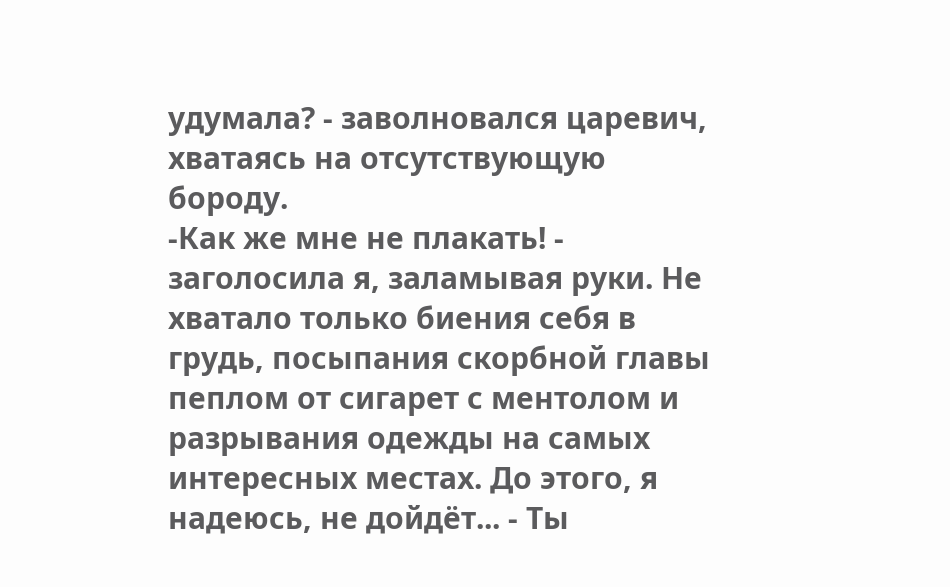удумала? - заволновался царевич, хватаясь на отсутствующую бороду.
-Как же мне не плакать! - заголосила я, заламывая руки. Не хватало только биения себя в грудь, посыпания скорбной главы пеплом от сигарет с ментолом и разрывания одежды на самых интересных местах. До этого, я надеюсь, не дойдёт... - Ты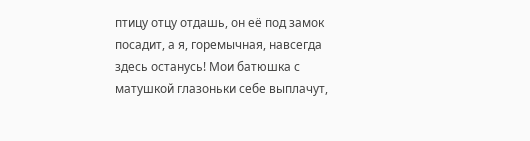птицу отцу отдашь, он её под замок посадит, а я, горемычная, навсегда здесь останусь! Мои батюшка с матушкой глазоньки себе выплачут,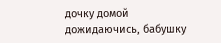дочку домой дожидаючись, бабушку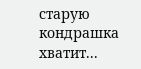старую кондрашка хватит...